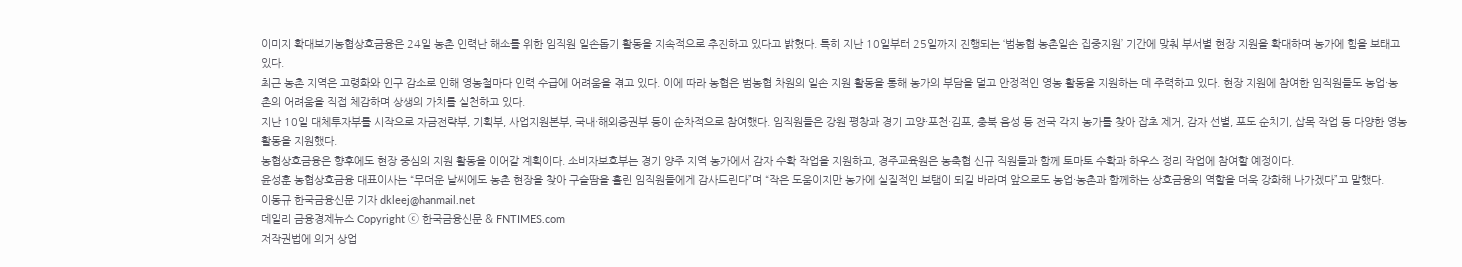이미지 확대보기농협상호금융은 24일 농촌 인력난 해소를 위한 임직원 일손돕기 활동을 지속적으로 추진하고 있다고 밝혔다. 특히 지난 10일부터 25일까지 진행되는 ‘범농협 농촌일손 집중지원’ 기간에 맞춰 부서별 현장 지원을 확대하며 농가에 힘을 보태고 있다.
최근 농촌 지역은 고령화와 인구 감소로 인해 영농철마다 인력 수급에 어려움을 겪고 있다. 이에 따라 농협은 범농협 차원의 일손 지원 활동을 통해 농가의 부담을 덜고 안정적인 영농 활동을 지원하는 데 주력하고 있다. 현장 지원에 참여한 임직원들도 농업·농촌의 어려움을 직접 체감하며 상생의 가치를 실천하고 있다.
지난 10일 대체투자부를 시작으로 자금전략부, 기획부, 사업지원본부, 국내·해외증권부 등이 순차적으로 참여했다. 임직원들은 강원 평창과 경기 고양·포천·김포, 충북 음성 등 전국 각지 농가를 찾아 잡초 제거, 감자 선별, 포도 순치기, 삽목 작업 등 다양한 영농 활동을 지원했다.
농협상호금융은 향후에도 현장 중심의 지원 활동을 이어갈 계획이다. 소비자보호부는 경기 양주 지역 농가에서 감자 수확 작업을 지원하고, 경주교육원은 농축협 신규 직원들과 함께 토마토 수확과 하우스 정리 작업에 참여할 예정이다.
윤성훈 농협상호금융 대표이사는 “무더운 날씨에도 농촌 현장을 찾아 구슬땀을 흘린 임직원들에게 감사드린다”며 “작은 도움이지만 농가에 실질적인 보탬이 되길 바라며 앞으로도 농업·농촌과 함께하는 상호금융의 역할을 더욱 강화해 나가겠다”고 말했다.
이동규 한국금융신문 기자 dkleej@hanmail.net
데일리 금융경제뉴스 Copyright ⓒ 한국금융신문 & FNTIMES.com
저작권법에 의거 상업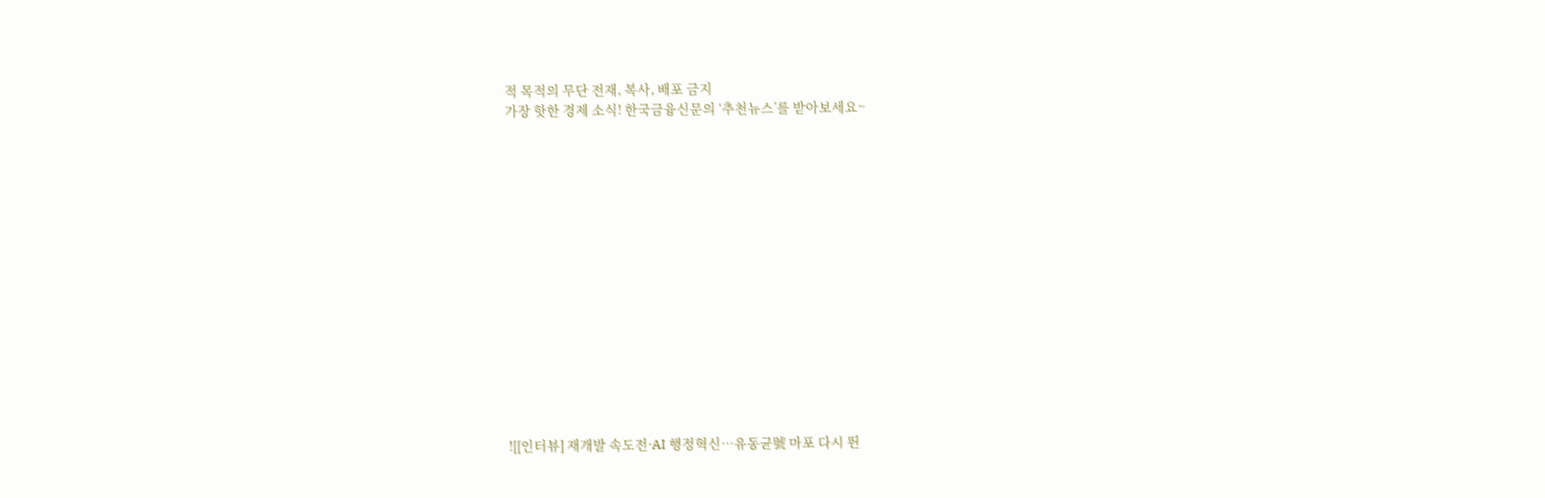적 목적의 무단 전재, 복사, 배포 금지
가장 핫한 경제 소식! 한국금융신문의 ‘추천뉴스’를 받아보세요~















![[인터뷰] 재개발 속도전·AI 행정혁신…유동균號 마포 다시 뛴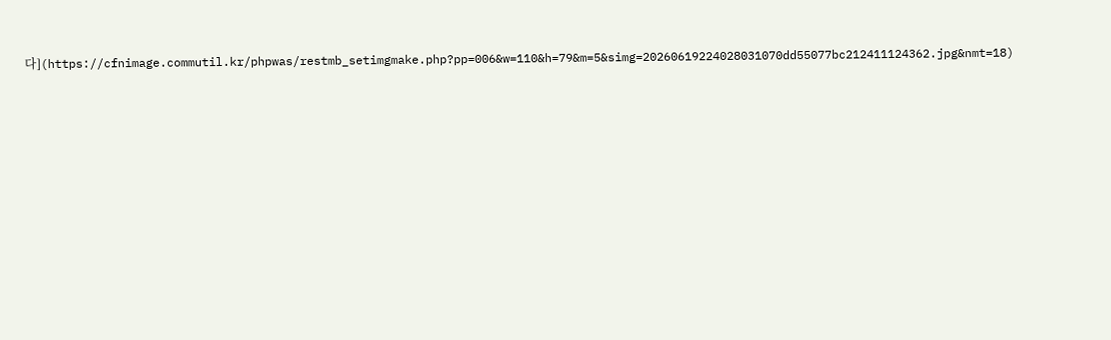다](https://cfnimage.commutil.kr/phpwas/restmb_setimgmake.php?pp=006&w=110&h=79&m=5&simg=20260619224028031070dd55077bc212411124362.jpg&nmt=18)